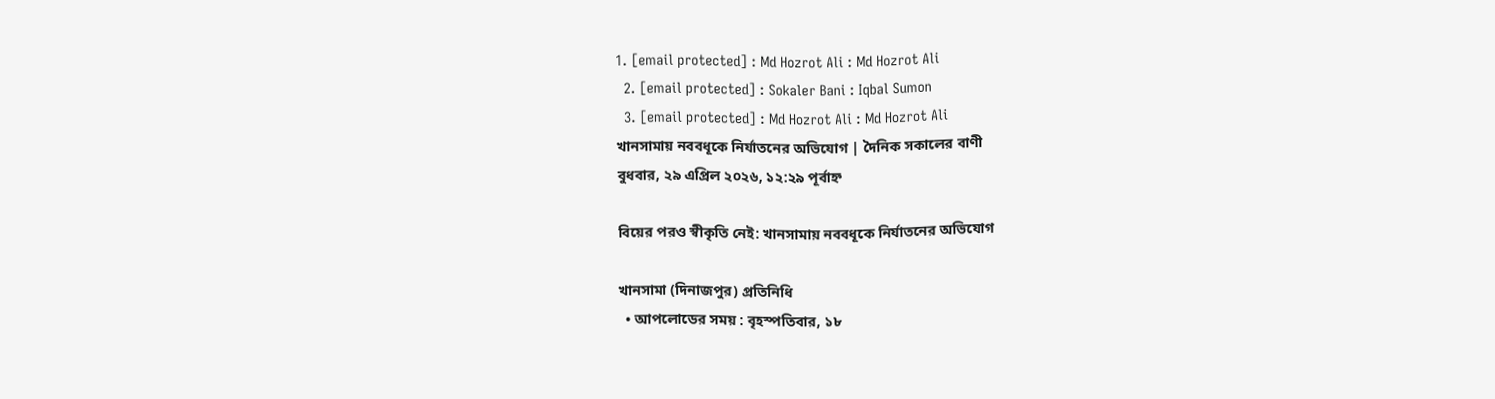1. [email protected] : Md Hozrot Ali : Md Hozrot Ali
  2. [email protected] : Sokaler Bani : Iqbal Sumon
  3. [email protected] : Md Hozrot Ali : Md Hozrot Ali
খানসামায় নববধূকে নির্যাতনের অভিযোগ | দৈনিক সকালের বাণী
বুধবার, ২৯ এপ্রিল ২০২৬, ১২:২৯ পূর্বাহ্ন

বিয়ের পরও স্বীকৃতি নেই: খানসামায় নববধূকে নির্যাতনের অভিযোগ

খানসামা (দিনাজপুর) প্রতিনিধি
  • আপলোডের সময় : বৃহস্পতিবার, ১৮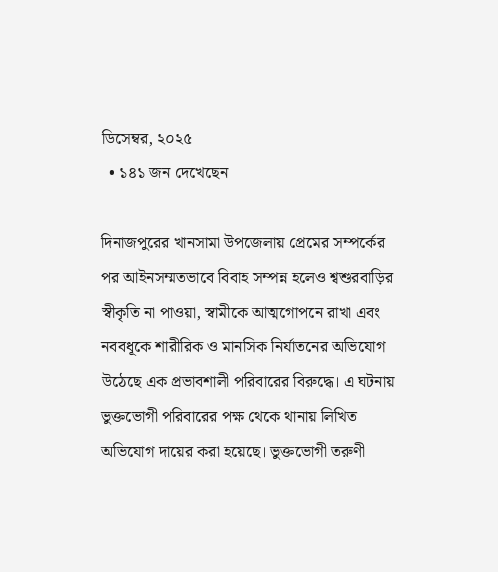ডিসেম্বর, ২০২৫
  • ১৪১ জন দেখেছেন

দিনাজপুরের খানসামা উপজেলায় প্রেমের সম্পর্কের পর আইনসম্মতভাবে বিবাহ সম্পন্ন হলেও শ্বশুরবাড়ির স্বীকৃতি না পাওয়া, স্বামীকে আত্মগোপনে রাখা এবং নববধূকে শারীরিক ও মানসিক নির্যাতনের অভিযোগ উঠেছে এক প্রভাবশালী পরিবারের বিরুদ্ধে। এ ঘটনায় ভুক্তভোগী পরিবারের পক্ষ থেকে থানায় লিখিত অভিযোগ দায়ের করা হয়েছে। ভুক্তভোগী তরুণী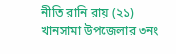নীতি রানি রায় (২১) খানসামা উপজেলার ৩নং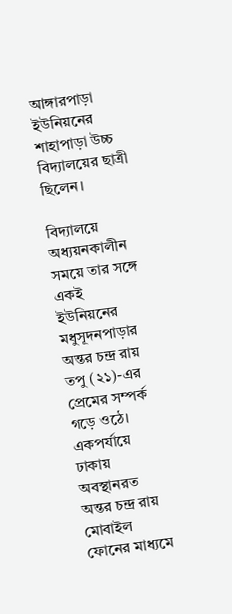আঙ্গারপাড়া ইউনিয়নের শাহাপাড়া উচ্চ বিদ্যালয়ের ছাত্রী ছিলেন।

বিদ্যালয়ে অধ্যয়নকালীন সময়ে তার সঙ্গে একই ইউনিয়নের মধুসূদনপাড়ার অন্তর চন্দ্র রায় তপু (২১)-এর প্রেমের সম্পর্ক গড়ে ওঠে। একপর্যায়ে ঢাকায় অবস্থানরত অন্তর চন্দ্র রায় মোবাইল ফোনের মাধ্যমে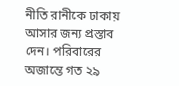নীতি রানীকে ঢাকায় আসার জন্য প্রস্তাব দেন। পরিবারের অজান্তে গত ২৯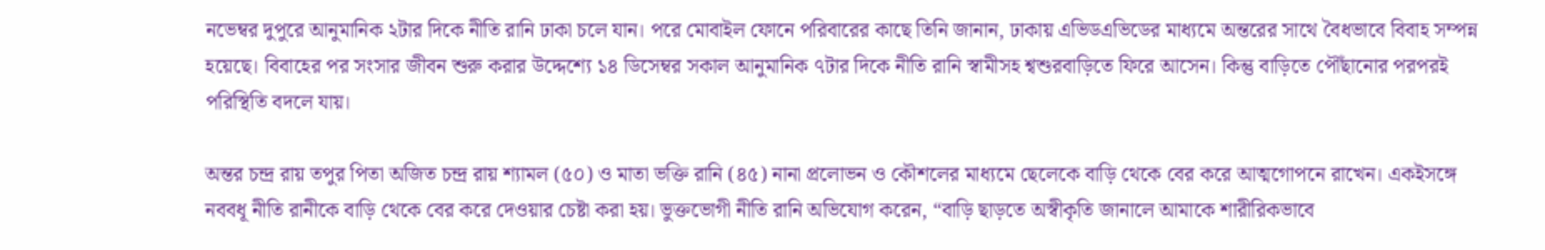নভেম্বর দুপুরে আনুমানিক ২টার দিকে নীতি রানি ঢাকা চলে যান। পরে মোবাইল ফোনে পরিবারের কাছে তিনি জানান, ঢাকায় এভিডএভিডের মাধ্যমে অন্তরের সাথে বৈধভাবে বিবাহ সম্পন্ন হয়েছে। বিবাহের পর সংসার জীবন শুরু করার উদ্দেশ্যে ১৪ ডিসেম্বর সকাল আনুমানিক ৭টার দিকে নীতি রানি স্বামীসহ শ্বশুরবাড়িতে ফিরে আসেন। কিন্তু বাড়িতে পৌঁছানোর পরপরই পরিস্থিতি বদলে যায়।

অন্তর চন্দ্র রায় তপুর পিতা অজিত চন্দ্র রায় শ্যামল (৫০) ও মাতা ভক্তি রানি (৪৫) নানা প্রলোভন ও কৌশলের মাধ্যমে ছেলেকে বাড়ি থেকে বের করে আত্মগোপনে রাখেন। একইসঙ্গে নববধূ নীতি রানীকে বাড়ি থেকে বের করে দেওয়ার চেষ্টা করা হয়। ভুক্তভোগী নীতি রানি অভিযোগ করেন, “বাড়ি ছাড়তে অস্বীকৃতি জানালে আমাকে শারীরিকভাবে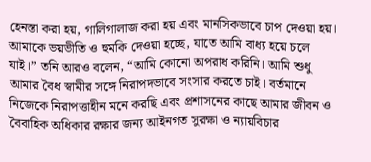হেনস্তা করা হয়, গালিগালাজ করা হয় এবং মানসিকভাবে চাপ দেওয়া হয়। আমাকে ভয়ভীতি ও হুমকি দেওয়া হচ্ছে, যাতে আমি বাধ্য হয়ে চলে যাই।” তনি আরও বলেন, “আমি কোনো অপরাধ করিনি। আমি শুধু আমার বৈধ স্বামীর সঙ্গে নিরাপদভাবে সংসার করতে চাই। বর্তমানে নিজেকে নিরাপত্তাহীন মনে করছি এবং প্রশাসনের কাছে আমার জীবন ও বৈবাহিক অধিকার রক্ষার জন্য আইনগত সুরক্ষা ও ন্যায়বিচার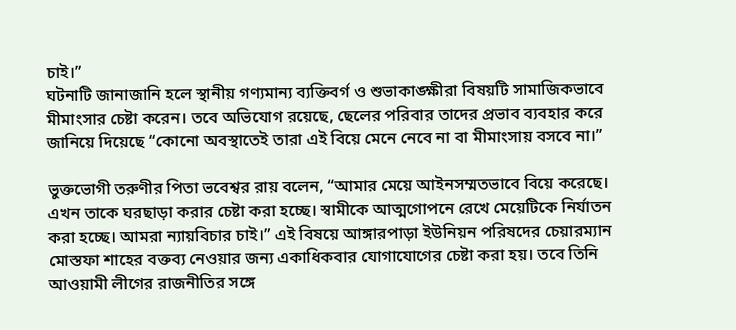চাই।”
ঘটনাটি জানাজানি হলে স্থানীয় গণ্যমান্য ব্যক্তিবর্গ ও শুভাকাঙ্ক্ষীরা বিষয়টি সামাজিকভাবে মীমাংসার চেষ্টা করেন। তবে অভিযোগ রয়েছে, ছেলের পরিবার তাদের প্রভাব ব্যবহার করে জানিয়ে দিয়েছে “কোনো অবস্থাতেই তারা এই বিয়ে মেনে নেবে না বা মীমাংসায় বসবে না।”

ভুক্তভোগী তরুণীর পিতা ভবেশ্বর রায় বলেন, “আমার মেয়ে আইনসম্মতভাবে বিয়ে করেছে। এখন তাকে ঘরছাড়া করার চেষ্টা করা হচ্ছে। স্বামীকে আত্মগোপনে রেখে মেয়েটিকে নির্যাতন করা হচ্ছে। আমরা ন্যায়বিচার চাই।” এই বিষয়ে আঙ্গারপাড়া ইউনিয়ন পরিষদের চেয়ারম্যান মোস্তফা শাহের বক্তব্য নেওয়ার জন্য একাধিকবার যোগাযোগের চেষ্টা করা হয়। তবে তিনি আওয়ামী লীগের রাজনীতির সঙ্গে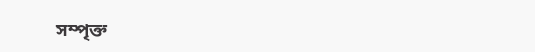সম্পৃক্ত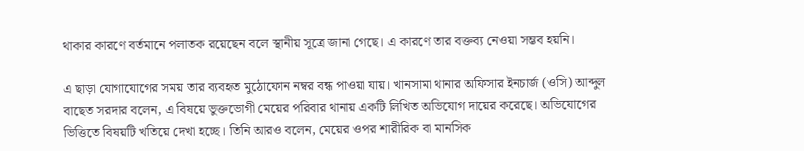থাকার কারণে বর্তমানে পলাতক রয়েছেন বলে স্থানীয় সূত্রে জানা গেছে। এ কারণে তার বক্তব্য নেওয়া সম্ভব হয়নি।

এ ছাড়া যোগাযোগের সময় তার ব্যবহৃত মুঠোফোন নম্বর বন্ধ পাওয়া যায়। খানসামা থানার অফিসার ইনচার্জ (ওসি) আব্দুল বাছেত সরদার বলেন, এ বিষয়ে ভুক্তভোগী মেয়ের পরিবার থানায় একটি লিখিত অভিযোগ দায়ের করেছে। অভিযোগের ভিত্তিতে বিষয়টি খতিয়ে দেখা হচ্ছে। তিনি আরও বলেন, মেয়ের ওপর শারীরিক বা মানসিক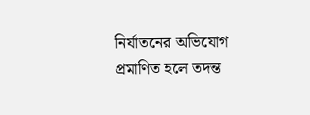নির্যাতনের অভিযোগ প্রমাণিত হলে তদন্ত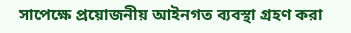সাপেক্ষে প্রয়োজনীয় আইনগত ব্যবস্থা গ্রহণ করা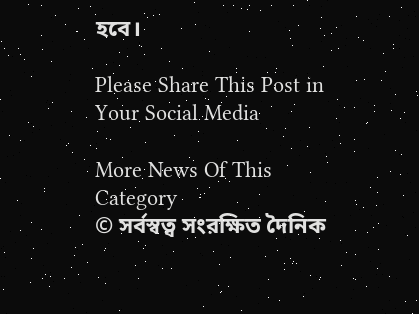হবে।

Please Share This Post in Your Social Media

More News Of This Category
© সর্বস্বত্ব সংরক্ষিত দৈনিক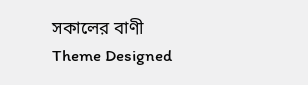সকালের বাণী
Theme Designed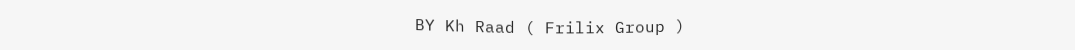BY Kh Raad ( Frilix Group )